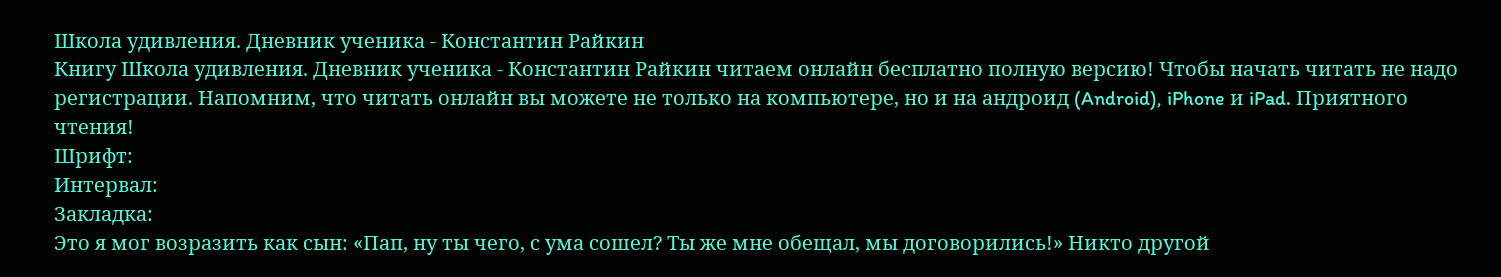Школа удивления. Дневник ученика - Константин Райкин
Книгу Школа удивления. Дневник ученика - Константин Райкин читаем онлайн бесплатно полную версию! Чтобы начать читать не надо регистрации. Напомним, что читать онлайн вы можете не только на компьютере, но и на андроид (Android), iPhone и iPad. Приятного чтения!
Шрифт:
Интервал:
Закладка:
Это я мог возразить как сын: «Пап, ну ты чего, с ума сошел? Ты же мне обещал, мы договорились!» Никто другой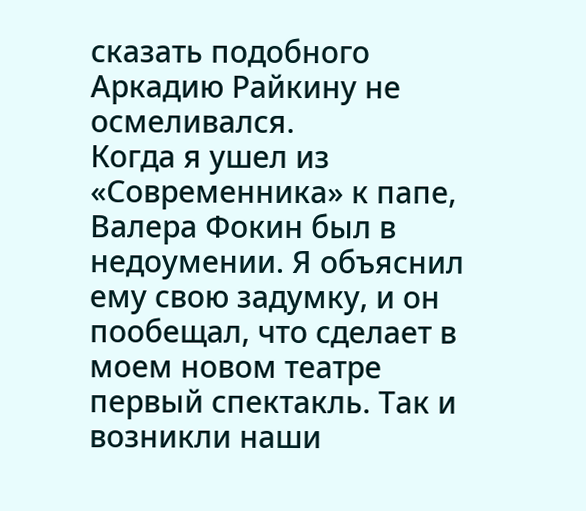сказать подобного Аркадию Райкину не осмеливался.
Когда я ушел из «Современника» к папе, Валера Фокин был в недоумении. Я объяснил ему свою задумку, и он пообещал, что сделает в моем новом театре первый спектакль. Так и возникли наши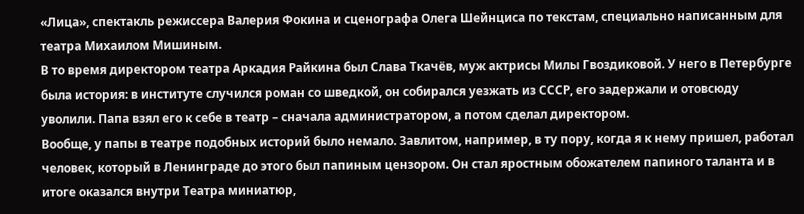«Лица», спектакль режиссера Валерия Фокина и сценографа Олега Шейнциса по текстам, специально написанным для театра Михаилом Мишиным.
В то время директором театра Аркадия Райкина был Слава Ткачёв, муж актрисы Милы Гвоздиковой. У него в Петербурге была история: в институте случился роман со шведкой, он собирался уезжать из СССР, его задержали и отовсюду уволили. Папа взял его к себе в театр – сначала администратором, а потом сделал директором.
Вообще, у папы в театре подобных историй было немало. Завлитом, например, в ту пору, когда я к нему пришел, работал человек, который в Ленинграде до этого был папиным цензором. Он стал яростным обожателем папиного таланта и в итоге оказался внутри Театра миниатюр,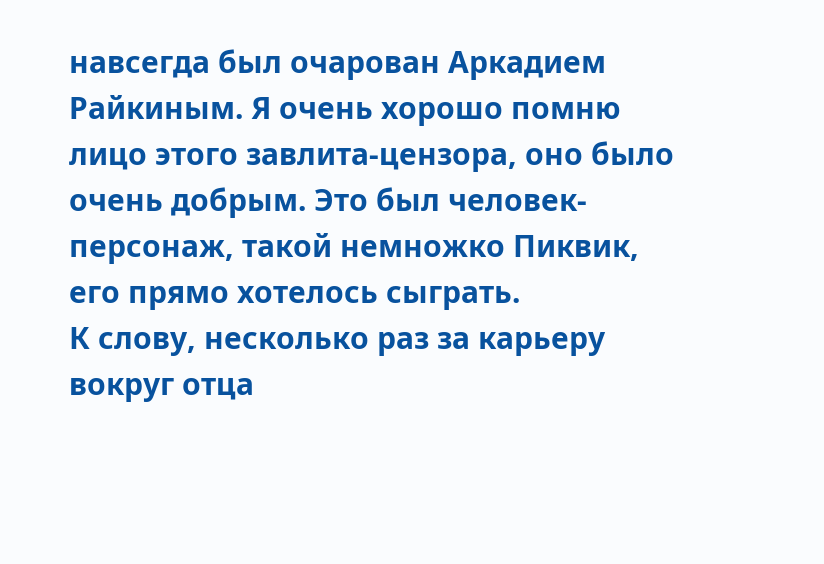навсегда был очарован Аркадием Райкиным. Я очень хорошо помню лицо этого завлита-цензора, оно было очень добрым. Это был человек-персонаж, такой немножко Пиквик, его прямо хотелось сыграть.
К слову, несколько раз за карьеру вокруг отца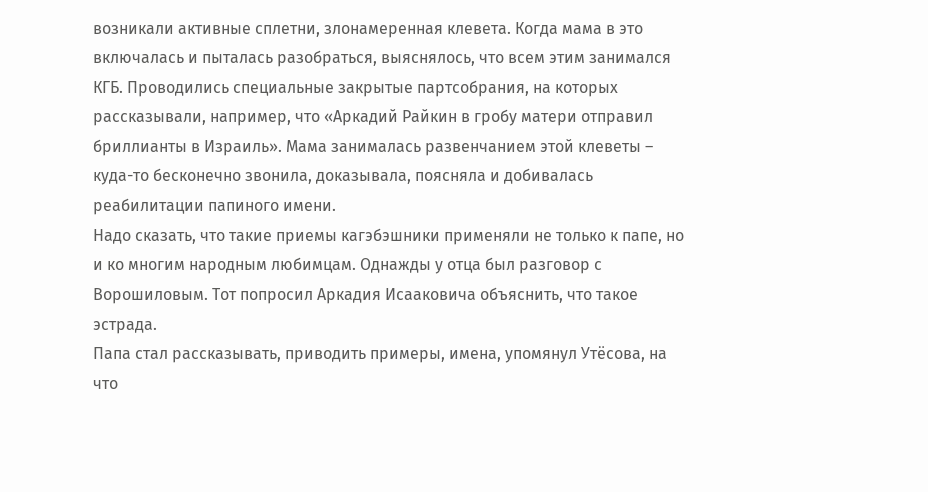возникали активные сплетни, злонамеренная клевета. Когда мама в это включалась и пыталась разобраться, выяснялось, что всем этим занимался КГБ. Проводились специальные закрытые партсобрания, на которых рассказывали, например, что «Аркадий Райкин в гробу матери отправил бриллианты в Израиль». Мама занималась развенчанием этой клеветы – куда-то бесконечно звонила, доказывала, поясняла и добивалась реабилитации папиного имени.
Надо сказать, что такие приемы кагэбэшники применяли не только к папе, но и ко многим народным любимцам. Однажды у отца был разговор с Ворошиловым. Тот попросил Аркадия Исааковича объяснить, что такое эстрада.
Папа стал рассказывать, приводить примеры, имена, упомянул Утёсова, на что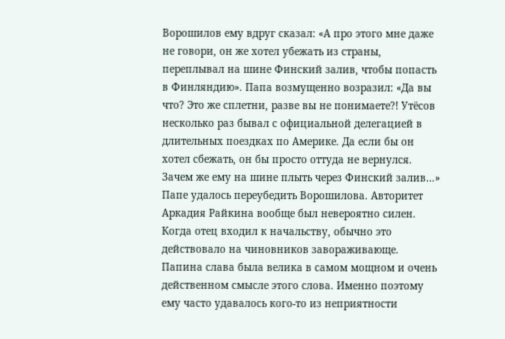Ворошилов ему вдруг сказал: «А про этого мне даже не говори, он же хотел убежать из страны, переплывал на шине Финский залив, чтобы попасть в Финляндию». Папа возмущенно возразил: «Да вы что? Это же сплетни, разве вы не понимаете?! Утёсов несколько раз бывал с официальной делегацией в длительных поездках по Америке. Да если бы он хотел сбежать, он бы просто оттуда не вернулся. Зачем же ему на шине плыть через Финский залив…»
Папе удалось переубедить Ворошилова. Авторитет Аркадия Райкина вообще был невероятно силен. Когда отец входил к начальству, обычно это действовало на чиновников завораживающе.
Папина слава была велика в самом мощном и очень действенном смысле этого слова. Именно поэтому ему часто удавалось кого-то из неприятности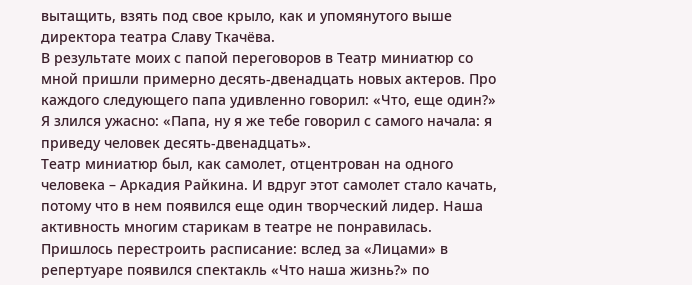вытащить, взять под свое крыло, как и упомянутого выше директора театра Славу Ткачёва.
В результате моих с папой переговоров в Театр миниатюр со мной пришли примерно десять-двенадцать новых актеров. Про каждого следующего папа удивленно говорил: «Что, еще один?» Я злился ужасно: «Папа, ну я же тебе говорил с самого начала: я приведу человек десять-двенадцать».
Театр миниатюр был, как самолет, отцентрован на одного человека – Аркадия Райкина. И вдруг этот самолет стало качать, потому что в нем появился еще один творческий лидер. Наша активность многим старикам в театре не понравилась. Пришлось перестроить расписание: вслед за «Лицами» в репертуаре появился спектакль «Что наша жизнь?» по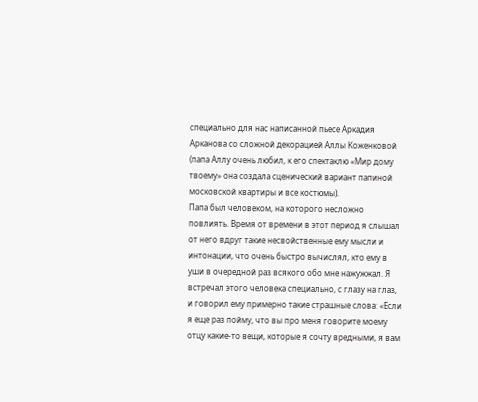специально для нас написанной пьесе Аркадия Арканова со сложной декорацией Аллы Коженковой (папа Аллу очень любил, к его спектаклю «Мир дому твоему» она создала сценический вариант папиной московской квартиры и все костюмы).
Папа был человеком, на которого несложно повлиять. Время от времени в этот период я слышал от него вдруг такие несвойственные ему мысли и интонации, что очень быстро вычислял, кто ему в уши в очередной раз всякого обо мне нажужжал. Я встречал этого человека специально, с глазу на глаз, и говорил ему примерно такие страшные слова: «Если я еще раз пойму, что вы про меня говорите моему отцу какие-то вещи, которые я сочту вредными, я вам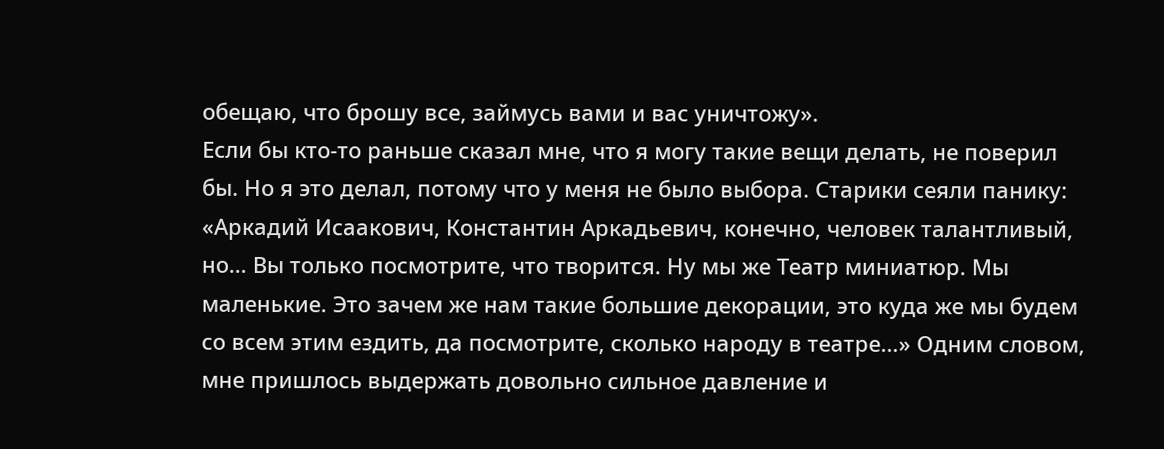обещаю, что брошу все, займусь вами и вас уничтожу».
Если бы кто-то раньше сказал мне, что я могу такие вещи делать, не поверил бы. Но я это делал, потому что у меня не было выбора. Старики сеяли панику: «Аркадий Исаакович, Константин Аркадьевич, конечно, человек талантливый, но… Вы только посмотрите, что творится. Ну мы же Театр миниатюр. Мы маленькие. Это зачем же нам такие большие декорации, это куда же мы будем со всем этим ездить, да посмотрите, сколько народу в театре…» Одним словом, мне пришлось выдержать довольно сильное давление и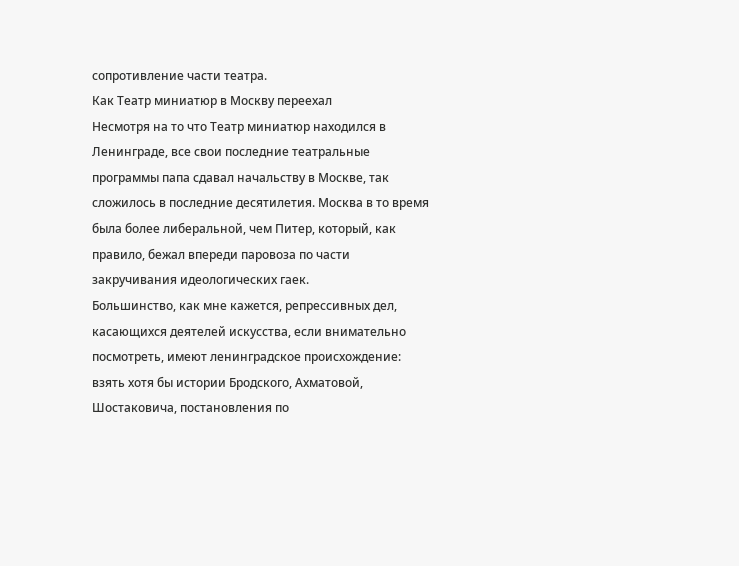сопротивление части театра.
Как Театр миниатюр в Москву переехал
Несмотря на то что Театр миниатюр находился в Ленинграде, все свои последние театральные программы папа сдавал начальству в Москве, так сложилось в последние десятилетия. Москва в то время была более либеральной, чем Питер, который, как правило, бежал впереди паровоза по части закручивания идеологических гаек.
Большинство, как мне кажется, репрессивных дел, касающихся деятелей искусства, если внимательно посмотреть, имеют ленинградское происхождение: взять хотя бы истории Бродского, Ахматовой, Шостаковича, постановления по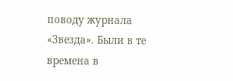поводу журнала «Звезда». Были в те времена в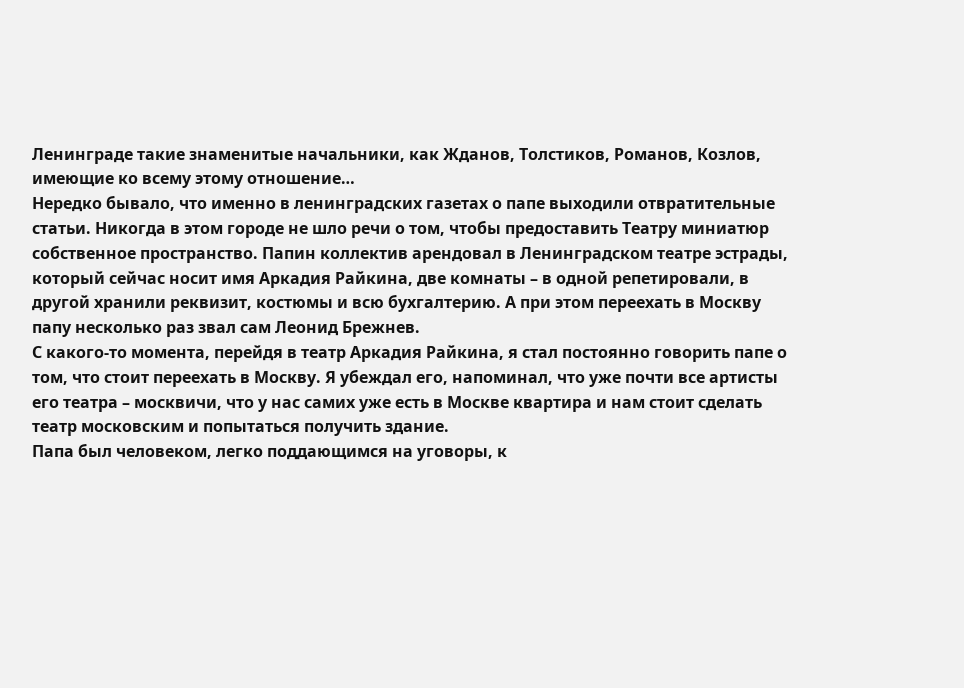Ленинграде такие знаменитые начальники, как Жданов, Толстиков, Романов, Козлов, имеющие ко всему этому отношение…
Нередко бывало, что именно в ленинградских газетах о папе выходили отвратительные статьи. Никогда в этом городе не шло речи о том, чтобы предоставить Театру миниатюр собственное пространство. Папин коллектив арендовал в Ленинградском театре эстрады, который сейчас носит имя Аркадия Райкина, две комнаты – в одной репетировали, в другой хранили реквизит, костюмы и всю бухгалтерию. А при этом переехать в Москву папу несколько раз звал сам Леонид Брежнев.
С какого-то момента, перейдя в театр Аркадия Райкина, я стал постоянно говорить папе о том, что стоит переехать в Москву. Я убеждал его, напоминал, что уже почти все артисты его театра – москвичи, что у нас самих уже есть в Москве квартира и нам стоит сделать театр московским и попытаться получить здание.
Папа был человеком, легко поддающимся на уговоры, к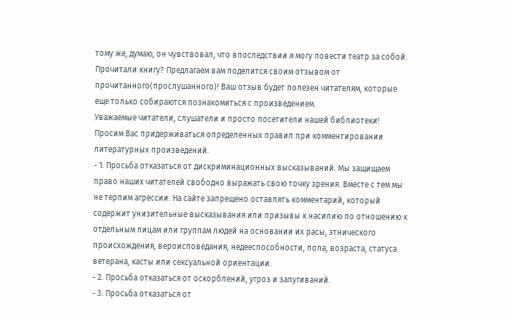тому же, думаю, он чувствовал, что впоследствии я могу повести театр за собой.
Прочитали книгу? Предлагаем вам поделится своим отзывом от прочитанного(прослушанного)! Ваш отзыв будет полезен читателям, которые еще только собираются познакомиться с произведением.
Уважаемые читатели, слушатели и просто посетители нашей библиотеки! Просим Вас придерживаться определенных правил при комментировании литературных произведений.
- 1. Просьба отказаться от дискриминационных высказываний. Мы защищаем право наших читателей свободно выражать свою точку зрения. Вместе с тем мы не терпим агрессии. На сайте запрещено оставлять комментарий, который содержит унизительные высказывания или призывы к насилию по отношению к отдельным лицам или группам людей на основании их расы, этнического происхождения, вероисповедания, недееспособности, пола, возраста, статуса ветерана, касты или сексуальной ориентации.
- 2. Просьба отказаться от оскорблений, угроз и запугиваний.
- 3. Просьба отказаться от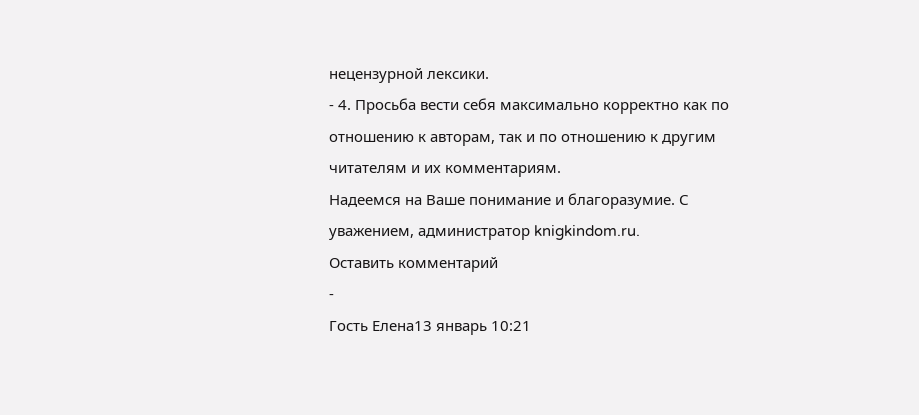нецензурной лексики.
- 4. Просьба вести себя максимально корректно как по отношению к авторам, так и по отношению к другим читателям и их комментариям.
Надеемся на Ваше понимание и благоразумие. С уважением, администратор knigkindom.ru.
Оставить комментарий
-
Гость Елена13 январь 10:21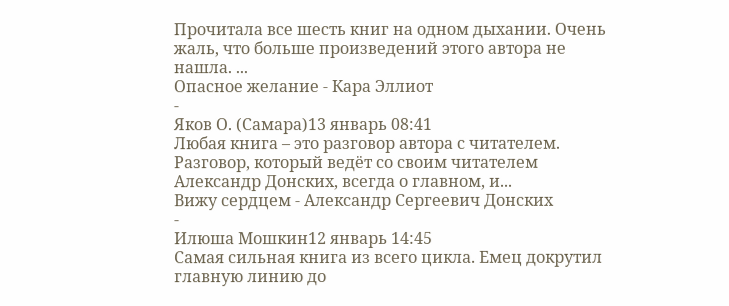Прочитала все шесть книг на одном дыхании. Очень жаль, что больше произведений этого автора не нашла. ...
Опасное желание - Кара Эллиот
-
Яков О. (Самара)13 январь 08:41
Любая книга – это разговор автора с читателем. Разговор, который ведёт со своим читателем Александр Донских, всегда о главном, и...
Вижу сердцем - Александр Сергеевич Донских
-
Илюша Мошкин12 январь 14:45
Самая сильная книга из всего цикла. Емец докрутил главную линию до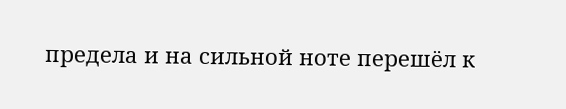предела и на сильной ноте перешёл к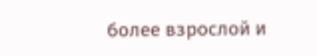более взрослой и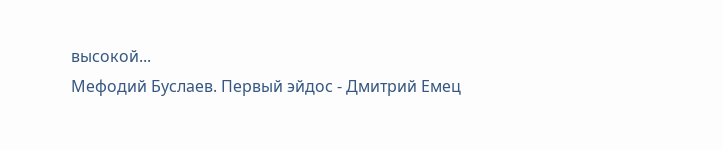высокой...
Мефодий Буслаев. Первый эйдос - Дмитрий Емец